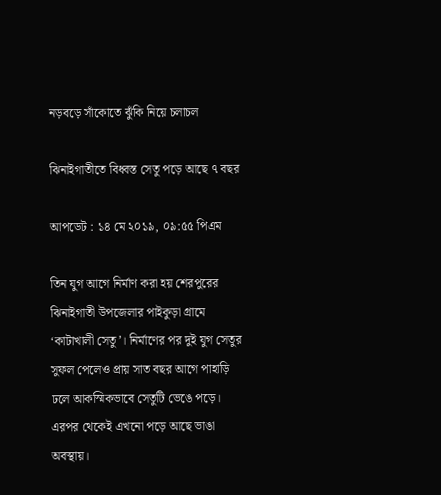নড়বড়ে সাঁকোতে ঝুঁকি নিয়ে চলাচল

ঝিনাইগাতীতে বিধ্বস্ত সেতু পড়ে আছে ৭ বছর

আপডেট : ১৪ মে ২০১৯, ০৯:৫৫ পিএম

তিন যুগ আগে নির্মাণ করা হয় শেরপুরের ঝিনাইগাতী উপজেলার পাইকুড়া গ্রামে ‘কাটাখালী সেতু’। নির্মাণের পর দুই যুগ সেতুর সুফল পেলেও প্রায় সাত বছর আগে পাহাড়ি ঢলে আকস্মিকভাবে সেতুটি ভেঙে পড়ে। এরপর থেকেই এখনো পড়ে আছে ভাঙা অবস্থায়।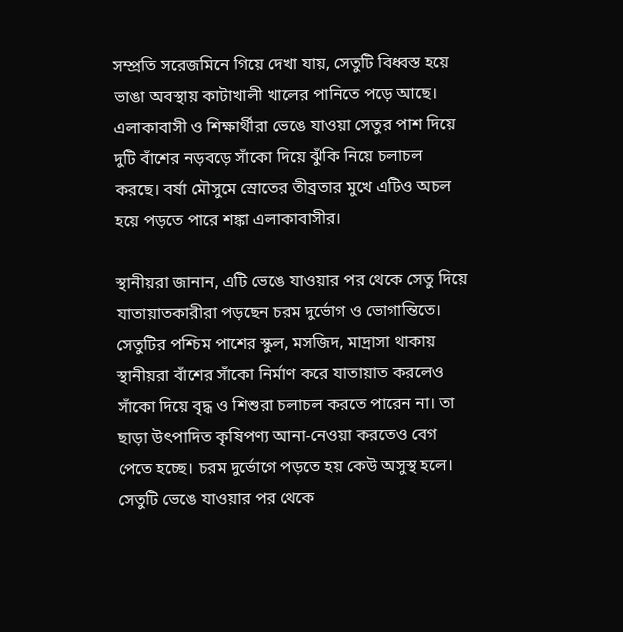সম্প্রতি সরেজমিনে গিয়ে দেখা যায়, সেতুটি বিধ্বস্ত হয়ে ভাঙা অবস্থায় কাটাখালী খালের পানিতে পড়ে আছে। এলাকাবাসী ও শিক্ষার্থীরা ভেঙে যাওয়া সেতুর পাশ দিয়ে দুটি বাঁশের নড়বড়ে সাঁকো দিয়ে ঝুঁকি নিয়ে চলাচল করছে। বর্ষা মৌসুমে স্রোতের তীব্রতার মুখে এটিও অচল হয়ে পড়তে পারে শঙ্কা এলাকাবাসীর।

স্থানীয়রা জানান, এটি ভেঙে যাওয়ার পর থেকে সেতু দিয়ে যাতায়াতকারীরা পড়ছেন চরম দুর্ভোগ ও ভোগান্তিতে। সেতুটির পশ্চিম পাশের স্কুল, মসজিদ, মাদ্রাসা থাকায় স্থানীয়রা বাঁশের সাঁকো নির্মাণ করে যাতায়াত করলেও সাঁকো দিয়ে বৃদ্ধ ও শিশুরা চলাচল করতে পারেন না। তা ছাড়া উৎপাদিত কৃষিপণ্য আনা-নেওয়া করতেও বেগ পেতে হচ্ছে। চরম দুর্ভোগে পড়তে হয় কেউ অসুস্থ হলে। সেতুটি ভেঙে যাওয়ার পর থেকে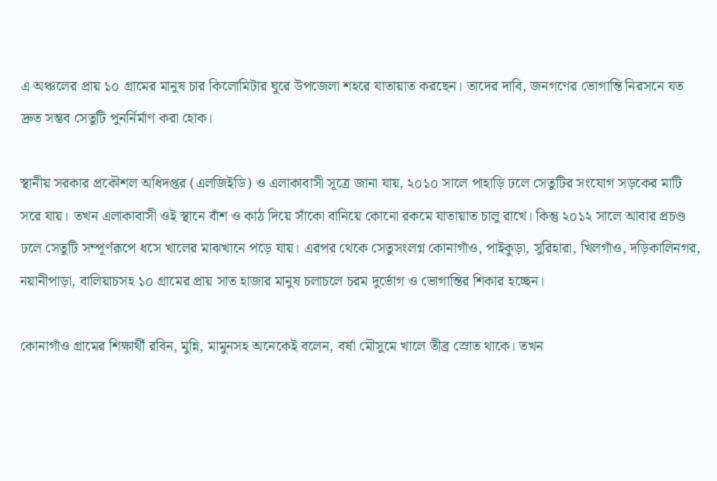এ অঞ্চলের প্রায় ১০ গ্রামের মানুষ চার কিলোমিটার ঘুরে উপজেলা শহরে যাতায়াত করছেন। তাদের দাবি, জনগণের ভোগান্তি নিরসনে যত দ্রুত সম্ভব সেতুটি পুনর্নির্মাণ করা হোক।

স্থানীয় সরকার প্রকৌশল অধিদপ্তর (এলজিইডি) ও এলাকাবাসী সূত্রে জানা যায়, ২০১০ সালে পাহাড়ি ঢলে সেতুটির সংযোগ সড়কের মাটি সরে যায়। তখন এলাকাবাসী ওই স্থানে বাঁশ ও কাঠ দিয়ে সাঁকো বানিয়ে কোনো রকমে যাতায়াত চালু রাখে। কিন্তু ২০১২ সালে আবার প্রচণ্ড ঢলে সেতুটি সম্পূর্ণরূপে ধসে খালের মাঝখানে পড়ে যায়। এরপর থেকে সেতুসংলগ্ন কোনাগাঁও, পাইকুড়া, সুরিহারা, খিলগাঁও, দড়িকালিনগর, নয়ানীপাড়া, বালিয়াচসহ ১০ গ্রামের প্রায় সাত হাজার মানুষ চলাচলে চরম দুর্ভোগ ও ভোগান্তির শিকার হচ্ছেন।

কোনাগাঁও গ্রামের শিক্ষার্থী রবিন, মুন্নি, মামুনসহ অনেকেই বলেন, বর্ষা মৌসুমে খালে তীব্র স্রোত থাকে। তখন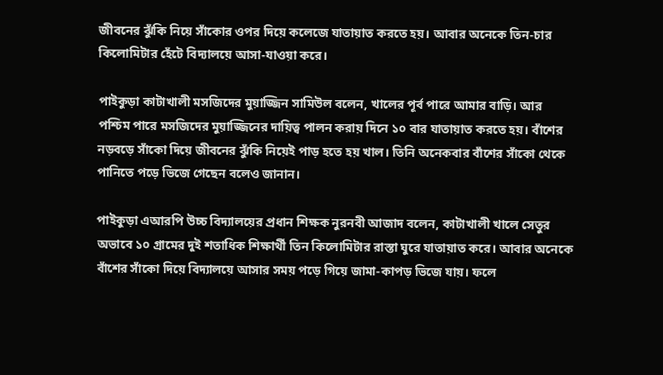জীবনের ঝুঁকি নিয়ে সাঁকোর ওপর দিয়ে কলেজে যাতায়াত করতে হয়। আবার অনেকে তিন-চার কিলোমিটার হেঁটে বিদ্যালয়ে আসা-যাওয়া করে।

পাইকুড়া কাটাখালী মসজিদের মুয়াজ্জিন সামিউল বলেন, খালের পূর্ব পারে আমার বাড়ি। আর পশ্চিম পারে মসজিদের মুয়াজ্জিনের দায়িত্ব পালন করায় দিনে ১০ বার যাতায়াত করতে হয়। বাঁশের নড়বড়ে সাঁকো দিয়ে জীবনের ঝুঁকি নিয়েই পাড় হতে হয় খাল। তিনি অনেকবার বাঁশের সাঁকো থেকে পানিতে পড়ে ভিজে গেছেন বলেও জানান।

পাইকুড়া এআরপি উচ্চ বিদ্যালয়ের প্রধান শিক্ষক নুরনবী আজাদ বলেন, কাটাখালী খালে সেতুর অভাবে ১০ গ্রামের দুই শতাধিক শিক্ষার্থী তিন কিলোমিটার রাস্তা ঘুরে যাতায়াত করে। আবার অনেকে বাঁশের সাঁকো দিয়ে বিদ্যালয়ে আসার সময় পড়ে গিয়ে জামা-কাপড় ভিজে যায়। ফলে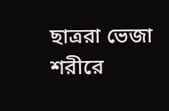ছাত্ররা ভেজা শরীরে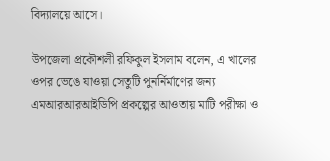বিদ্যালয়ে আসে।

উপজেলা প্রকৌশলী রফিকুল ইসলাম বলেন, এ খালের ওপর ভেঙে যাওয়া সেতুটি পুনর্নির্মাণের জন্য এমআরআরআইডিপি প্রকল্পের আওতায় মাটি পরীক্ষা ও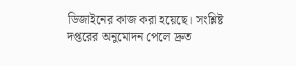ডিজাইনের কাজ করা হয়েছে। সংশ্লিষ্ট দপ্তরের অনুমোদন পেলে দ্রুত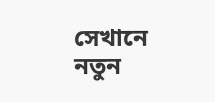সেখানে নতুন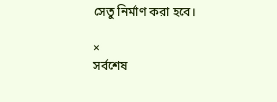সেতু নির্মাণ করা হবে।

×
সর্বশেষ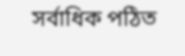সর্বাধিক পঠিত